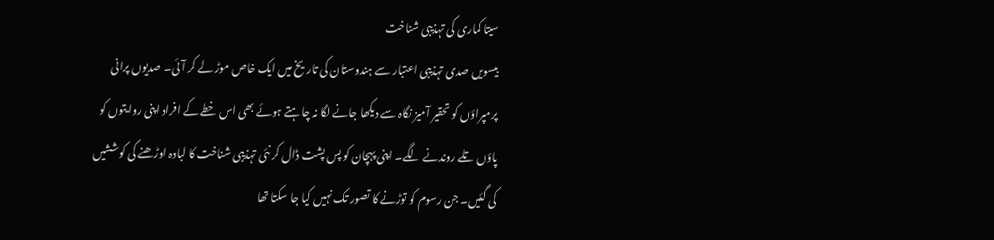سیتا کماری کی تہذیبی شناخت
بیسویں صدی تہذیبی اعتبار سے ہندوستان کی تاریخ میں ایک خاص موڑ لے کر آئی۔ صدیوں پرانی پرمپراؤں کو تحقیر آمیز نگاہ سے دیکھا جانے لگا نہ چاہتے ہوئے بھی اس خطے کے افراد اپنی روایتوں کو پاؤں تلے روندنے لگے۔ اپنی پہچان کو پس پشت ڈال کر نئی تہذیبی شناخت کا لبادہ اوڑھنے کی کوششیں کی گئیں۔ جن رسوم کو توڑنے کا تصور تک نہیں کیا جا سکتا تھا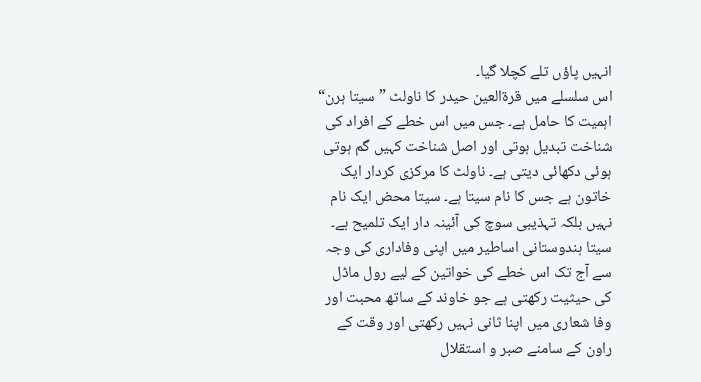انہیں پاؤں تلے کچلا گیا۔
اس سلسلے میں قرۃالعین حیدر کا ناولٹ ”سیتا ہرن“ اہمیت کا حامل ہے۔ جس میں اس خطے کے افراد کی شناخت تبدیل ہوتی اور اصل شناخت کہیں گم ہوتی ہوئی دکھائی دیتی ہے۔ ناولٹ کا مرکزی کردار ایک خاتون ہے جس کا نام سیتا ہے۔ سیتا محض ایک نام نہیں بلکہ تہذیبی سوچ کی آئینہ دار ایک تلمیح ہے۔ سیتا ہندوستانی اساطیر میں اپنی وفاداری کی وجہ سے آج تک اس خطے کی خواتین کے لیے رول ماڈل کی حیثیت رکھتی ہے جو خاوند کے ساتھ محبت اور وفا شعاری میں اپنا ثانی نہیں رکھتی اور وقت کے راون کے سامنے صبر و استقلال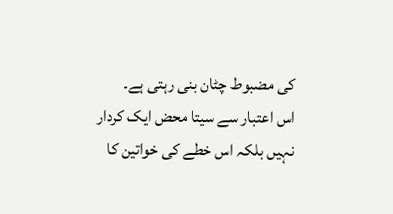کی مضبوط چٹان بنی رہتی ہے۔
اس اعتبار سے سیتا محض ایک کردار نہیں بلکہ اس خطے کی خواتین کا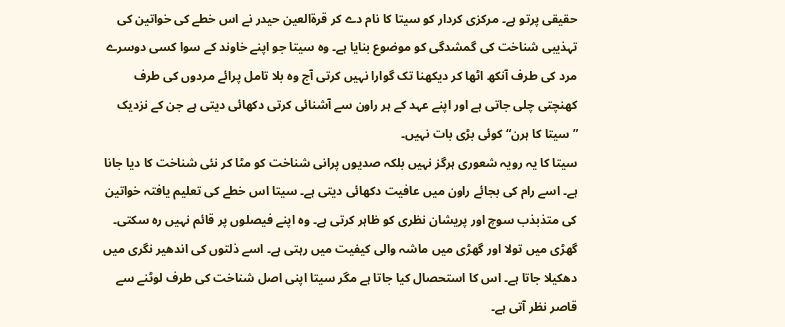حقیقی پرتو ہے۔ مرکزی کردار کو سیتا کا نام دے کر قرۃالعین حیدر نے اس خطے کی خواتین کی تہذیبی شناخت کی گمشدگی کو موضوع بنایا ہے۔ وہ سیتا جو اپنے خاوند کے سوا کسی دوسرے مرد کی طرف آنکھ اٹھا کر دیکھنا تک گوارا نہیں کرتی آج وہ بلا تامل پرائے مردوں کی طرف کھنچتی چلی جاتی ہے اور اپنے عہد کے ہر راون سے آشنائی کرتی دکھائی دیتی ہے جن کے نزدیک ”سیتا کا ہرن“ کوئی بڑی بات نہیں۔
سیتا کا یہ رویہ شعوری ہرگز نہیں بلکہ صدیوں پرانی شناخت کو مٹا کر نئی شناخت کا دیا جانا ہے۔ اسے رام کی بجائے راون میں عافیت دکھائی دیتی ہے۔ سیتا اس خطے کی تعلیم یافتہ خواتین کی متذبذب سوچ اور پریشان نظری کو ظاہر کرتی ہے۔ وہ اپنے فیصلوں پر قائم نہیں رہ سکتی۔ گھڑی میں تولا اور گھڑی میں ماشہ والی کیفیت میں رہتی ہے۔ اسے ذلتوں کی اندھیر نگری میں دھکیلا جاتا ہے۔ اس کا استحصال کیا جاتا ہے مگر سیتا اپنی اصل شناخت کی طرف لوٹنے سے قاصر نظر آتی ہے۔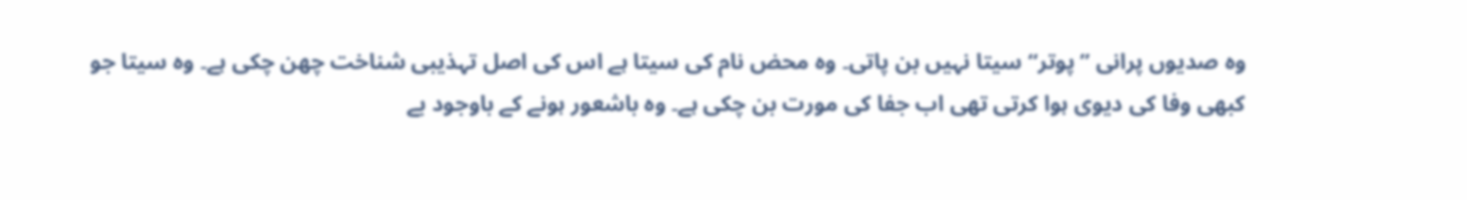وہ صدیوں پرانی ”پوتر“ سیتا نہیں بن پاتی۔ وہ محض نام کی سیتا ہے اس کی اصل تہذیبی شناخت چھن چکی ہے۔ وہ سیتا جو کبھی وفا کی دیوی ہوا کرتی تھی اب جفا کی مورت بن چکی ہے۔ وہ باشعور ہونے کے باوجود بے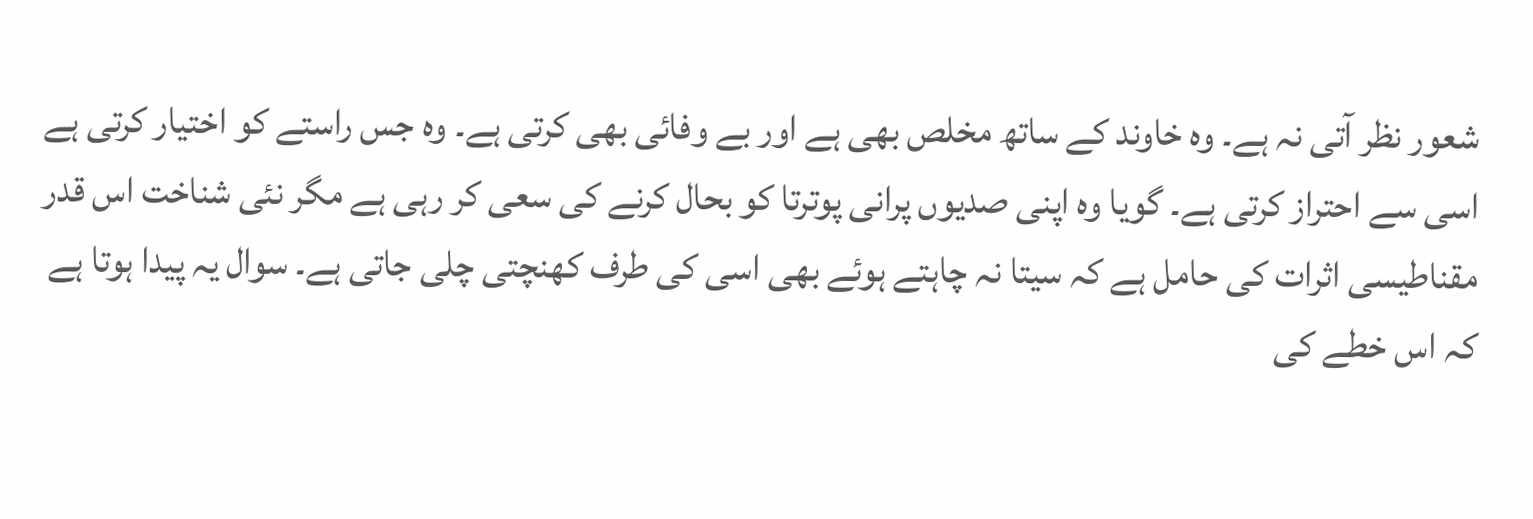شعور نظر آتی نہ ہے۔ وہ خاوند کے ساتھ مخلص بھی ہے اور بے وفائی بھی کرتی ہے۔ وہ جس راستے کو اختیار کرتی ہے اسی سے احتراز کرتی ہے۔ گویا وہ اپنی صدیوں پرانی پوترتا کو بحال کرنے کی سعی کر رہی ہے مگر نئی شناخت اس قدر مقناطیسی اثرات کی حامل ہے کہ سیتا نہ چاہتے ہوئے بھی اسی کی طرف کھنچتی چلی جاتی ہے۔ سوال یہ پیدا ہوتا ہے کہ اس خطے کی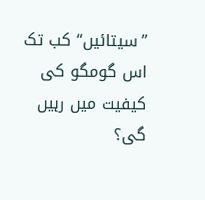”سیتائیں“ کب تک اس گومگو کی کیفیت میں رہیں گی؟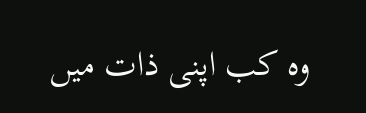وہ کب اپنی ذات میں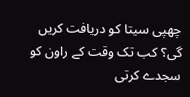چھپی سیتا کو دریافت کریں گی؟ کب تک وقت کے راون کو سجدے کرتی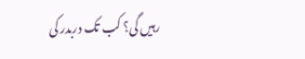رہیں گی؟ کب تک دربدر کی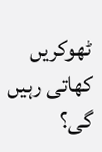ٹھوکریں کھاتی رہیں گی؟